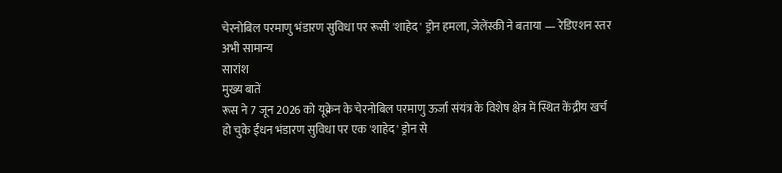चेरनोबिल परमाणु भंडारण सुविधा पर रूसी 'शाहेद' ड्रोन हमला, जेलेंस्की ने बताया — रेडिएशन स्तर अभी सामान्य
सारांश
मुख्य बातें
रूस ने 7 जून 2026 को यूक्रेन के चेरनोबिल परमाणु ऊर्जा संयंत्र के विशेष क्षेत्र में स्थित केंद्रीय खर्च हो चुके ईंधन भंडारण सुविधा पर एक 'शाहेद' ड्रोन से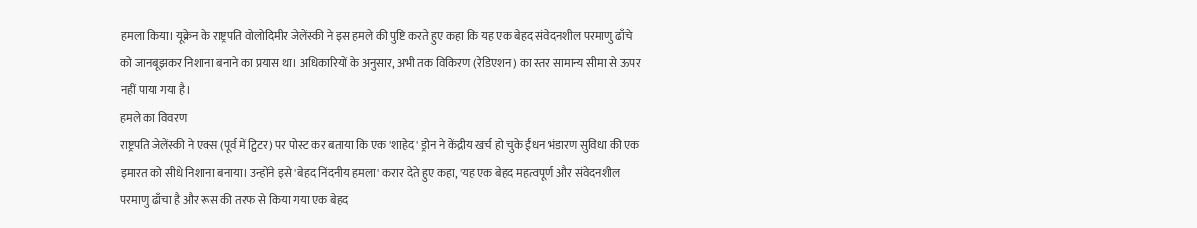हमला किया। यूक्रेन के राष्ट्रपति वोलोदिमीर जेलेंस्की ने इस हमले की पुष्टि करते हुए कहा कि यह एक बेहद संवेदनशील परमाणु ढाँचे को जानबूझकर निशाना बनाने का प्रयास था। अधिकारियों के अनुसार, अभी तक विकिरण (रेडिएशन) का स्तर सामान्य सीमा से ऊपर नहीं पाया गया है।
हमले का विवरण
राष्ट्रपति जेलेंस्की ने एक्स (पूर्व में ट्विटर) पर पोस्ट कर बताया कि एक 'शाहेद' ड्रोन ने केंद्रीय खर्च हो चुके ईंधन भंडारण सुविधा की एक इमारत को सीधे निशाना बनाया। उन्होंने इसे 'बेहद निंदनीय हमला' करार देते हुए कहा, 'यह एक बेहद महत्वपूर्ण और संवेदनशील परमाणु ढाँचा है और रूस की तरफ से किया गया एक बेहद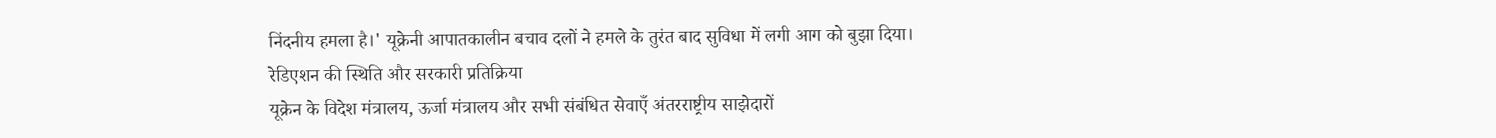निंदनीय हमला है।' यूक्रेनी आपातकालीन बचाव दलों ने हमले के तुरंत बाद सुविधा में लगी आग को बुझा दिया।
रेडिएशन की स्थिति और सरकारी प्रतिक्रिया
यूक्रेन के विदेश मंत्रालय, ऊर्जा मंत्रालय और सभी संबंधित सेवाएँ अंतरराष्ट्रीय साझेदारों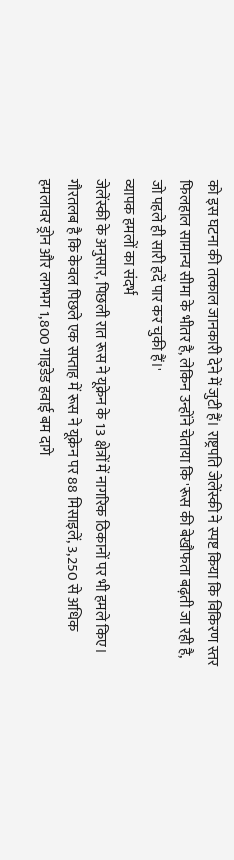को इस घटना की तत्काल जानकारी देने में जुटी हैं। राष्ट्रपति जेलेंस्की ने स्पष्ट किया कि विकिरण स्तर फिलहाल सामान्य सीमा के भीतर है, लेकिन उन्होंने चेताया कि 'रूस की बेखौफता बढ़ती जा रही है, जो पहले ही सारी हदें पार कर चुकी हैं।'
व्यापक हमलों का संदर्भ
जेलेंस्की के अनुसार, पिछली रात रूस ने यूक्रेन के 13 क्षेत्रों में नागरिक ठिकानों पर भी हमले किए। गौरतलब है कि केवल पिछले एक सप्ताह में रूस ने यूक्रेन पर 88 मिसाइलें, 3,250 से अधिक हमलावर ड्रोन और लगभग 1,800 गाइडेड हवाई बम दागे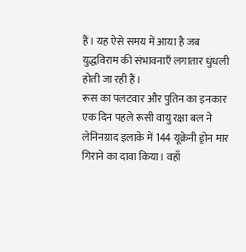हैं। यह ऐसे समय में आया है जब युद्धविराम की संभावनाएँ लगातार धुंधली होती जा रही हैं।
रूस का पलटवार और पुतिन का इनकार
एक दिन पहले रूसी वायु रक्षा बल ने लेनिनग्राद इलाके में 144 यूक्रेनी ड्रोन मार गिराने का दावा किया। वहाँ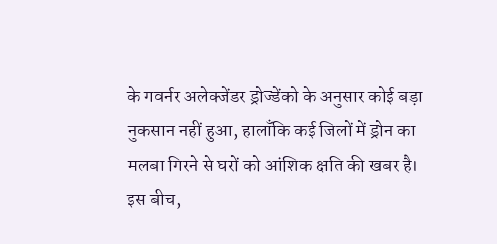के गवर्नर अलेक्जेंडर ड्रोज्डेंको के अनुसार कोई बड़ा नुकसान नहीं हुआ, हालाँकि कई जिलों में ड्रोन का मलबा गिरने से घरों को आंशिक क्षति की खबर है। इस बीच,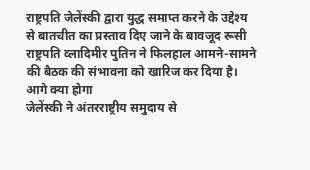राष्ट्रपति जेलेंस्की द्वारा युद्ध समाप्त करने के उद्देश्य से बातचीत का प्रस्ताव दिए जाने के बावजूद रूसी राष्ट्रपति व्लादिमीर पुतिन ने फिलहाल आमने-सामने की बैठक की संभावना को खारिज कर दिया है।
आगे क्या होगा
जेलेंस्की ने अंतरराष्ट्रीय समुदाय से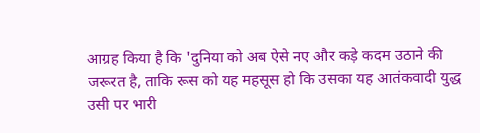आग्रह किया है कि 'दुनिया को अब ऐसे नए और कड़े कदम उठाने की जरूरत है, ताकि रूस को यह महसूस हो कि उसका यह आतंकवादी युद्ध उसी पर भारी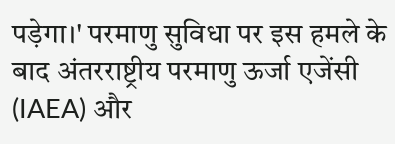पड़ेगा।' परमाणु सुविधा पर इस हमले के बाद अंतरराष्ट्रीय परमाणु ऊर्जा एजेंसी (IAEA) और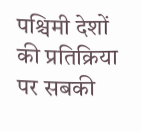पश्चिमी देशों की प्रतिक्रिया पर सबकी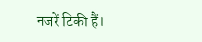नजरें टिकी हैं।